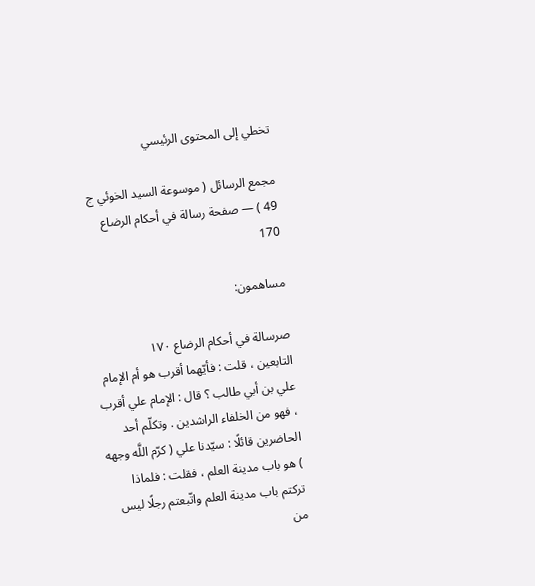تخطي إلى المحتوى الرئيسي

مجمع الرسائل ( موسوعة السيد الخوئي ج 49 ) — صفحة رسالة في أحكام الرضاع 170

مساهمون:

صرسالة في أحكام الرضاع ١٧٠
التابعين ، قلت : فأيّهما أقرب هو أم الإمام علي بن أبي طالب ؟ قال : الإمام علي أقرب ، فهو من الخلفاء الراشدين . وتكلّم أحد الحاضرين قائلًا : سيّدنا علي ( كرّم اللَّه وجهه ) هو باب مدينة العلم ، فقلت : فلماذا تركتم باب مدينة العلم واتّبعتم رجلًا ليس من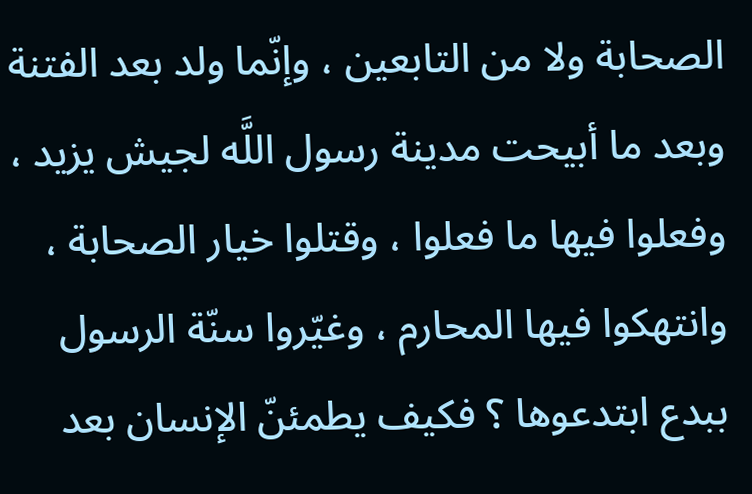الصحابة ولا من التابعين ، وإنّما ولد بعد الفتنة وبعد ما أبيحت مدينة رسول اللَّه لجيش يزيد ، وفعلوا فيها ما فعلوا ، وقتلوا خيار الصحابة ، وانتهكوا فيها المحارم ، وغيّروا سنّة الرسول ببدع ابتدعوها ؟ فكيف يطمئنّ الإنسان بعد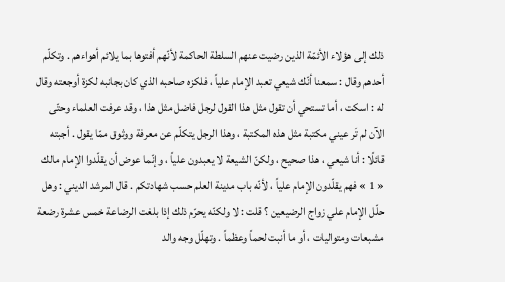ذلك إلى هؤلاء الأئمّة الذين رضيت عنهم السلطة الحاكمة لأنّهم أفتوها بما يلائم أهواءهم . وتكلّم أحدهم وقال : سمعنا أنّك شيعي تعبد الإمام علياً ، فلكزه صاحبه الذي كان بجانبه لكزة أوجعته وقال له : اسكت ، أما تستحي أن تقول مثل هذا القول لرجل فاضل مثل هذا ، وقد عرفت العلماء وحتّى الآن لم تَر عيني مكتبة مثل هذه المكتبة ، وهذا الرجل يتكلّم عن معرفة ووثوق ممّا يقول . أجبته قائلًا : أنا شيعي ، هذا صحيح ، ولكنّ الشيعة لا يعبدون علياً ، وإنّما عوض أن يقلّدوا الإمام مالك « 1 » فهم يقلّدون الإمام علياً ، لأنّه باب مدينة العلم حسب شهادتكم . قال المرشد الديني : وهل حلّل الإمام علي زواج الرضيعين ؟ قلت : لا ولكنّه يحرّم ذلك إذا بلغت الرضاعة خمس عشرة رضعة مشبعات ومتواليات ، أو ما أنبت لحماً وعظماً . وتهلّل وجه والد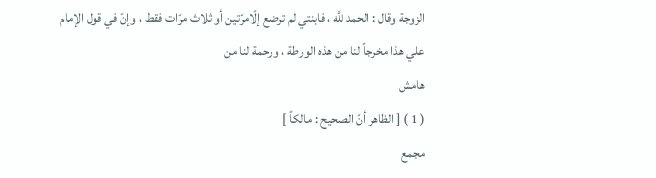الزوجة وقال : الحمد للَّه ، فابنتي لم ترضع إلّامرّتين أو ثلاث مرّات فقط ، وإنّ في قول الإمام علي هذا مخرجاً لنا من هذه الورطة ، ورحمة لنا من
هامش
( 1 ) [ الظاهر أنّ الصحيح : مالكاً ]
مجمع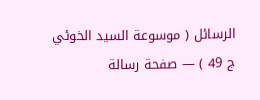الرسائل ( موسوعة السيد الخوئي ج 49 ) — صفحة رسالة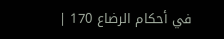في أحكام الرضاع 170 |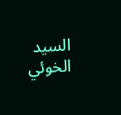السيد الخوئي